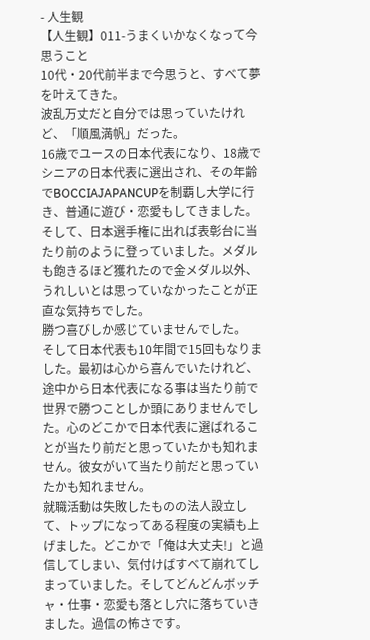- 人生観
【人生観】011-うまくいかなくなって今思うこと
10代・20代前半まで今思うと、すべて夢を叶えてきた。
波乱万丈だと自分では思っていたけれど、「順風満帆」だった。
16歳でユースの日本代表になり、18歳でシニアの日本代表に選出され、その年齢でBOCCIAJAPANCUPを制覇し大学に行き、普通に遊び・恋愛もしてきました。そして、日本選手権に出れば表彰台に当たり前のように登っていました。メダルも飽きるほど獲れたので金メダル以外、うれしいとは思っていなかったことが正直な気持ちでした。
勝つ喜びしか感じていませんでした。
そして日本代表も10年間で15回もなりました。最初は心から喜んでいたけれど、途中から日本代表になる事は当たり前で世界で勝つことしか頭にありませんでした。心のどこかで日本代表に選ばれることが当たり前だと思っていたかも知れません。彼女がいて当たり前だと思っていたかも知れません。
就職活動は失敗したものの法人設立して、トップになってある程度の実績も上げました。どこかで「俺は大丈夫!」と過信してしまい、気付けばすべて崩れてしまっていました。そしてどんどんボッチャ・仕事・恋愛も落とし穴に落ちていきました。過信の怖さです。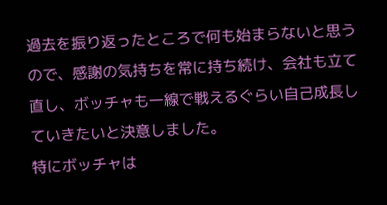過去を振り返ったところで何も始まらないと思うので、感謝の気持ちを常に持ち続け、会社も立て直し、ボッチャも一線で戦えるぐらい自己成長していきたいと決意しました。
特にボッチャは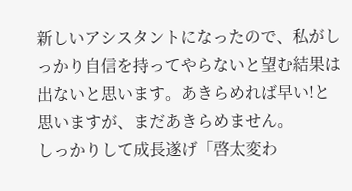新しいアシスタントになったので、私がしっかり自信を持ってやらないと望む結果は出ないと思います。あきらめれば早い!と思いますが、まだあきらめません。
しっかりして成長遂げ「啓太変わ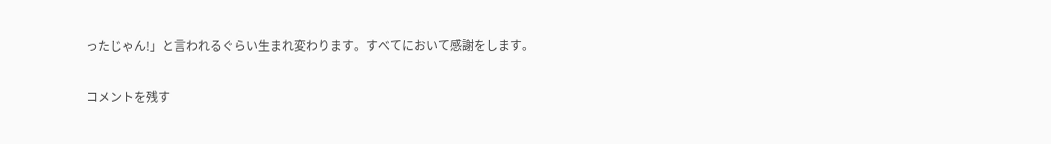ったじゃん!」と言われるぐらい生まれ変わります。すべてにおいて感謝をします。

コメントを残す